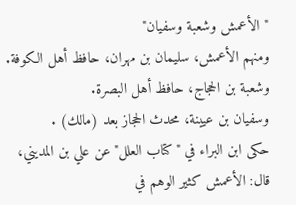"الأعمش وشعبة وسفيان"
ومنهم الأعمش، سليمان بن مهران، حافظ أهل الكوفة.
وشعبة بن الحجاج، حافظ أهل البصرة.
وسفيان بن عيينة، محدث الحجاز بعد (مالك) .
حكى ابن البراء في "كتاب العلل" عن علي بن المديني، قال: الأعمش كثير الوهم في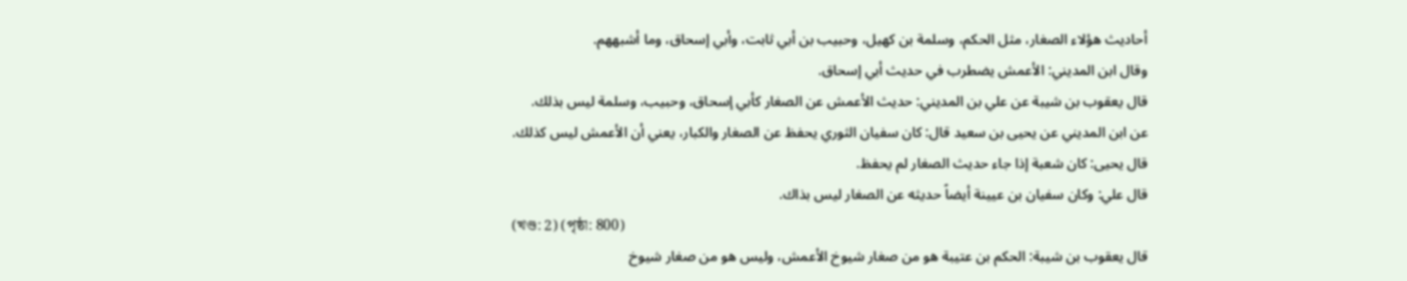أحاديث هؤلاء الصغار، مثل الحكم، وسلمة بن كهيل، وحبيب بن أبي ثابت، وأبي إسحاق، وما أشبههم.
وقال ابن المديني: الأعمش يضطرب في حديث أبي إسحاق.
قال يعقوب بن شيبة عن علي بن المديني: حديث الأعمش عن الصغار كأبي إسحاق، وحبيب، وسلمة ليس بذلك.
عن ابن المديني عن يحيى بن سعيد قال: كان سفيان الثوري يحفظ عن الصغار والكبار، يعني أن الأعمش ليس كذلك.
قال يحيى: كان شعبة إذا جاء حديث الصغار لم يحفظ.
قال علي: وكان سفيان بن عيينة أيضاً حديثه عن الصغار ليس بذاك.
(খণ্ড: 2) (পৃষ্ঠা: 800)
قال يعقوب بن شيبة: الحكم بن عتيبة هو من صغار شيوخ الأعمش، وليس هو من صغار شيوخ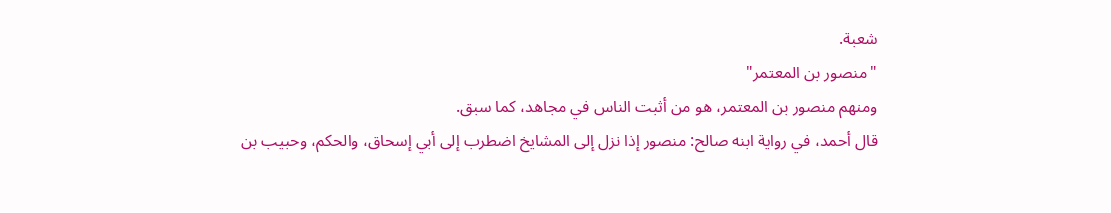شعبة.
"منصور بن المعتمر"
ومنهم منصور بن المعتمر، هو من أثبت الناس في مجاهد، كما سبق.
قال أحمد، في رواية ابنه صالح: منصور إذا نزل إلى المشايخ اضطرب إلى أبي إسحاق، والحكم، وحبيب بن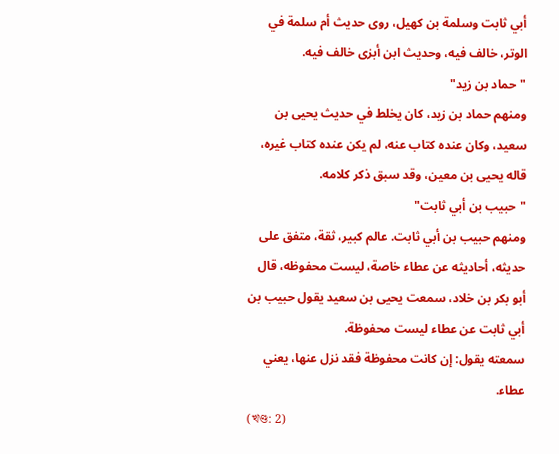أبي ثابت وسلمة بن كهيل، روى حديث أم سلمة في الوتر، خالف فيه، وحديث ابن أبزى خالف فيه.
"حماد بن زيد"
ومنهم حماد بن زيد، كان يخلط في حديث يحيى بن سعيد، وكان عنده كتاب عنه، لم يكن عنده كتاب غيره، قاله يحيى بن معين، وقد سبق ذكر كلامه.
"حبيب بن أبي ثابت"
ومنهم حبيب بن أبي ثابت. عالم كبير، ثقة، متفق على حديثه، أحاديثه عن عطاء خاصة، ليست محفوظه، قال أبو بكر بن خلاد، سمعت يحيى بن سعيد يقول حبيب بن أبي ثابت عن عطاء ليست محفوظة.
سمعته يقول: إن كانت محفوظة فقد نزل عنها، يعني عطاء.
(খণ্ড: 2)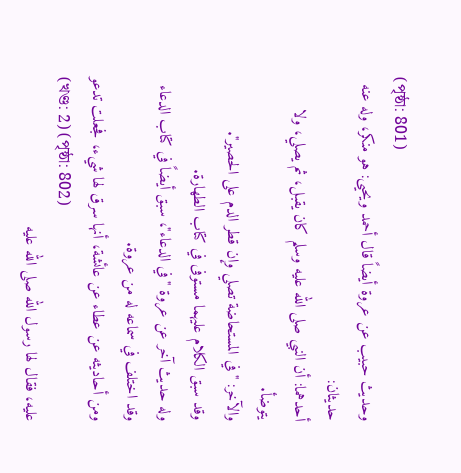(পৃষ্ঠা: 801)
وحديث حبيب عن عروة أيضاً قال أحمد ويحيى: هو منكر، وله عنه حديثان:
أحدهما: أن النبي صلى الله عليه وسلم كان يقبل، ثم يصلي، ولا يتوضأ.
والآخر: "في المستحاضة تصلي وإن قطر الدم على الحصير".
وقد سبق الكلام عليهما مستوفى في كتاب الطهارة.
وله حديث آخر عن عروة "في الدعاء"، سبق أيضاً في كتاب الدعاء وقد اختلف في سماعه له من عروة.
ومن أحاديثه عن عطاء عن عائشة، أنها سرق لها شيء، فجعلت تدعو
(খণ্ড: 2) (পৃষ্ঠা: 802)
عليه، فقال لها رسول الله صلى الله عليه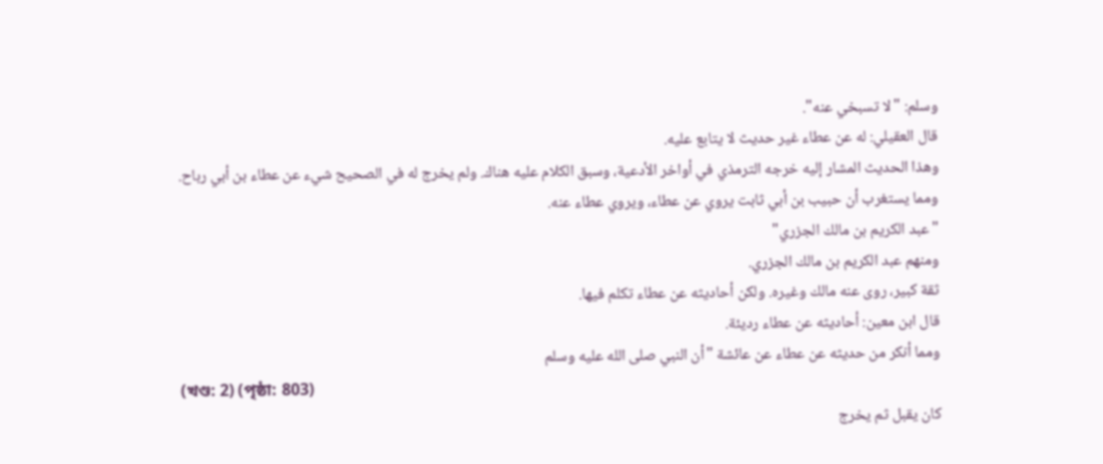وسلم: "لا تسبخي عنه".
قال العقيلي: له عن عطاء غير حديث لا يتابع عليه.
وهذا الحديث المشار إليه خرجه الترمذي في أواخر الأدعية، وسبق الكلام عليه هناك. ولم يخرج له في الصحيح شيء عن عطاء بن أبي رباح.
ومما يستغرب أن حبيب بن أبي ثابت يروي عن عطاء، ويروي عطاء عنه.
"عبد الكريم بن مالك الجزري"
ومنهم عبد الكريم بن مالك الجزري.
ثقة كبير، روى عنه مالك وغيره. ولكن أحاديثه عن عطاء تكلم فيها.
قال ابن معين: أحاديثه عن عطاء رديئة.
ومما أنكر من حديثه عن عطاء عن عائشة "أن النبي صلى الله عليه وسلم
(খণ্ড: 2) (পৃষ্ঠা: 803)
كان يقبل ثم يخرج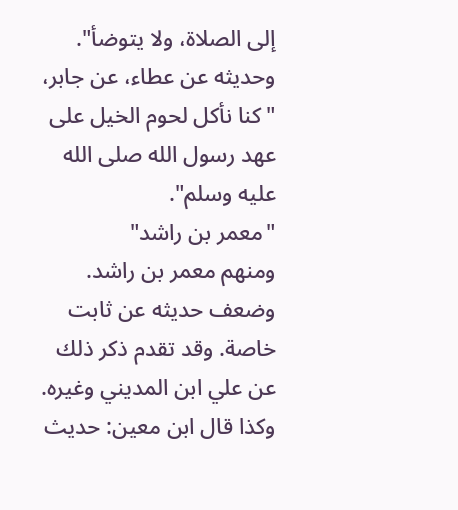إلى الصلاة، ولا يتوضأ".
وحديثه عن عطاء، عن جابر، "كنا نأكل لحوم الخيل على عهد رسول الله صلى الله عليه وسلم".
"معمر بن راشد"
ومنهم معمر بن راشد.
وضعف حديثه عن ثابت خاصة. وقد تقدم ذكر ذلك عن علي ابن المديني وغيره.
وكذا قال ابن معين: حديث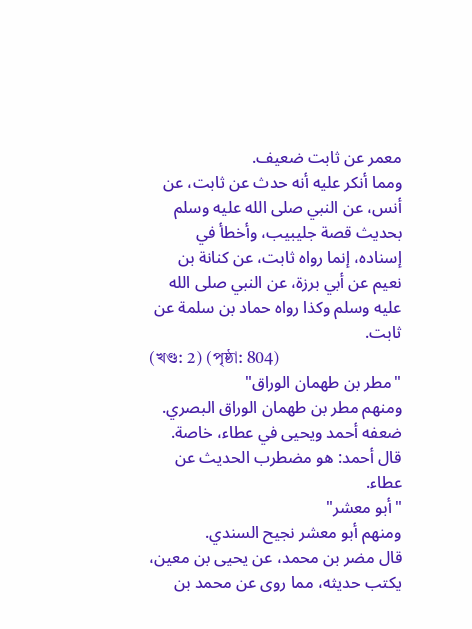معمر عن ثابت ضعيف.
ومما أنكر عليه أنه حدث عن ثابت، عن أنس، عن النبي صلى الله عليه وسلم بحديث قصة جليبيب، وأخطأ في إسناده، إنما رواه ثابت، عن كنانة بن نعيم عن أبي برزة، عن النبي صلى الله عليه وسلم وكذا رواه حماد بن سلمة عن ثابت.
(খণ্ড: 2) (পৃষ্ঠা: 804)
"مطر بن طهمان الوراق"
ومنهم مطر بن طهمان الوراق البصري.
ضعفه أحمد ويحيى في عطاء، خاصة. قال أحمد: هو مضطرب الحديث عن عطاء.
"أبو معشر"
ومنهم أبو معشر نجيح السندي.
قال مضر بن محمد، عن يحيى بن معين، يكتب حديثه، مما روى عن محمد بن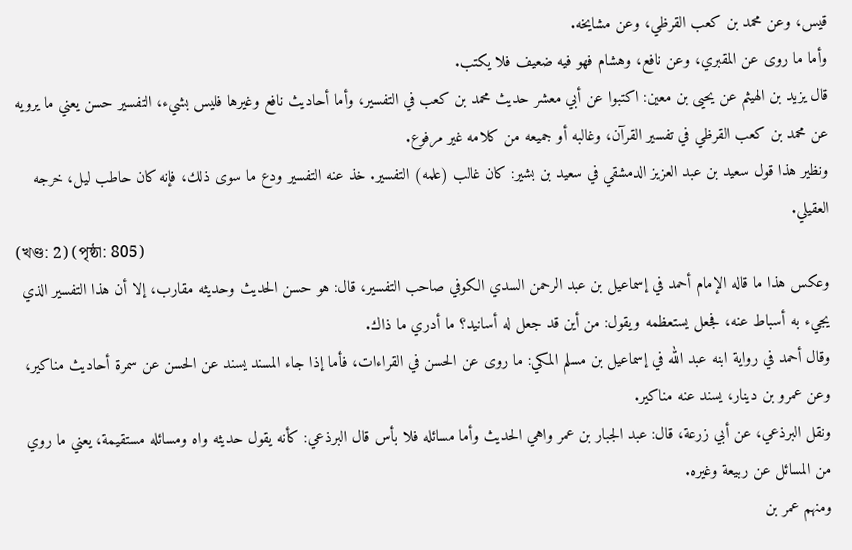قيس، وعن محمد بن كعب القرظي، وعن مشايخه.
وأما ما روى عن المقبري، وعن نافع، وهشام فهو فيه ضعيف فلا يكتب.
قال يزيد بن الهيثم عن يحيى بن معين: اكتبوا عن أبي معشر حديث محمد بن كعب في التفسير، وأما أحاديث نافع وغيرها فليس بشيء، التفسير حسن يعني ما يرويه عن محمد بن كعب القرظي في تفسير القرآن، وغالبه أو جميعه من كلامه غير مرفوع.
ونظير هذا قول سعيد بن عبد العزيز الدمشقي في سعيد بن بشير: كان غالب (علمه) التفسير. خذ عنه التفسير ودع ما سوى ذلك، فإنه كان حاطب ليل، خرجه العقيلي.
(খণ্ড: 2) (পৃষ্ঠা: 805)
وعكس هذا ما قاله الإمام أحمد في إسماعيل بن عبد الرحمن السدي الكوفي صاحب التفسير، قال: هو حسن الحديث وحديثه مقارب، إلا أن هذا التفسير الذي يجيء به أسباط عنه، فجعل يستعظمه ويقول: من أين قد جعل له أسانيد؟ ما أدري ما ذاك.
وقال أحمد في رواية ابنه عبد الله في إسماعيل بن مسلم المكي: ما روى عن الحسن في القراءات، فأما إذا جاء المسند يسند عن الحسن عن سمرة أحاديث مناكير، وعن عمرو بن دينار، يسند عنه مناكير.
ونقل البرذعي، عن أبي زرعة، قال: عبد الجبار بن عمر واهي الحديث وأما مسائله فلا بأس قال البرذعي: كأنه يقول حديثه واه ومسائله مستقيمة، يعني ما روي من المسائل عن ربيعة وغيره.
ومنهم عمر بن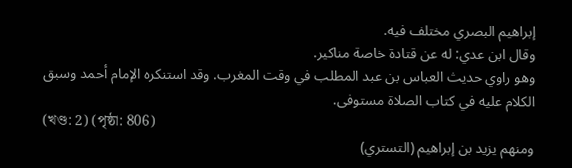إبراهيم البصري مختلف فيه.
وقال ابن عدي: له عن قتادة خاصة مناكير.
وهو راوي حديث العباس بن عبد المطلب في وقت المغرب. وقد استنكره الإمام أحمد وسبق الكلام عليه في كتاب الصلاة مستوفى.
(খণ্ড: 2) (পৃষ্ঠা: 806)
ومنهم يزيد بن إبراهيم (التستري)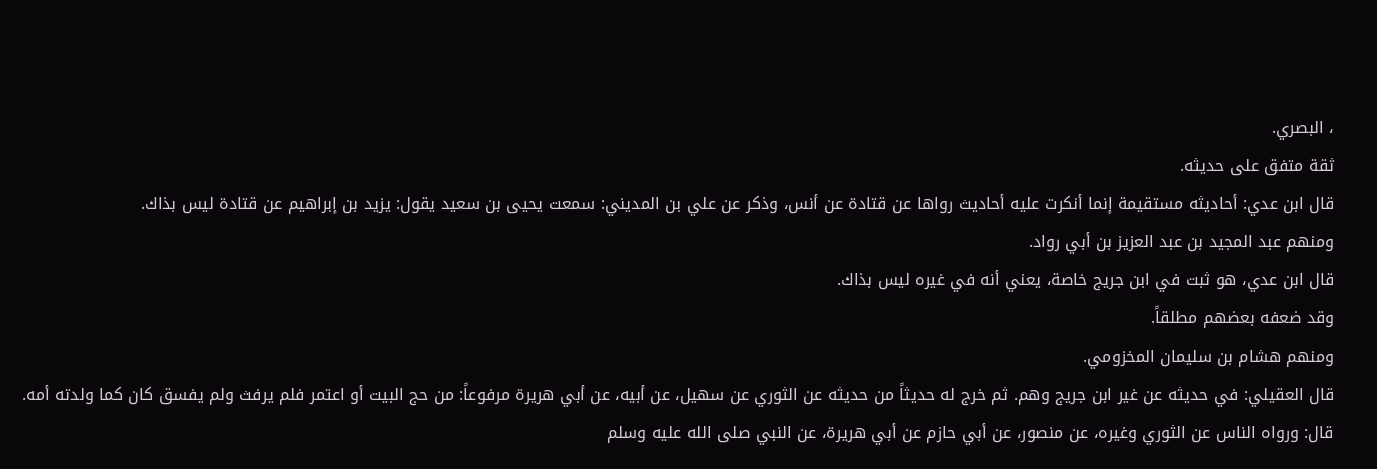، البصري.
ثقة متفق على حديثه.
قال ابن عدي: أحاديثه مستقيمة إنما أنكرت عليه أحاديث رواها عن قتادة عن أنس، وذكر عن علي بن المديني: سمعت يحيى بن سعيد يقول: يزيد بن إبراهيم عن قتادة ليس بذاك.
ومنهم عبد المجيد بن عبد العزيز بن أبي رواد.
قال ابن عدي، هو ثبت في ابن جريج خاصة، يعني أنه في غيره ليس بذاك.
وقد ضعفه بعضهم مطلقاً.
ومنهم هشام بن سليمان المخزومي.
قال العقيلي: في حديثه عن غير ابن جريج وهم. ثم خرج له حديثاً من حديثه عن الثوري عن سهيل، عن أبيه، عن أبي هريرة مرفوعاً: من حج البيت أو اعتمر فلم يرفث ولم يفسق كان كما ولدته أمه.
قال: ورواه الناس عن الثوري وغيره، عن منصور، عن أبي حازم عن أبي هريرة، عن النبي صلى الله عليه وسلم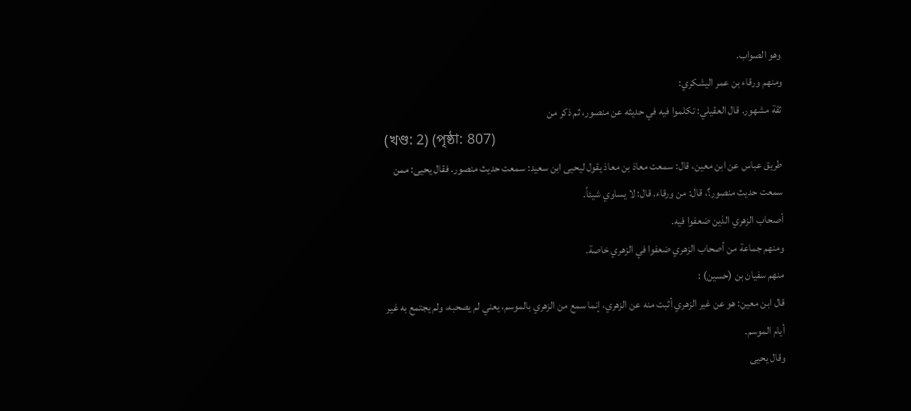وهو الصواب.
ومنهم ورقاء بن عمر اليشكري:
ثقة مشهور. قال العقيلي: تكلموا فيه في حديثه عن منصور، ثم ذكر من
(খণ্ড: 2) (পৃষ্ঠা: 807)
طريق عباس عن ابن معين، قال: سمعت معاذ بن معاذ يقول ليحيى ابن سعيد: سمعت حديث منصور. فقال يحيى: ممن سمعت حديث منصور؟، قال: من ورقاء. قال: لا يساوي شيئاً.
أصحاب الزهري الذين ضعفوا فيه.
ومنهم جماعة من أصحاب الزهري ضعفوا في الزهري خاصة.
منهم سفيان بن (حسين) :
قال ابن معين: هو عن غير الزهري أثبت منه عن الزهري، إنما سمع من الزهري بالموسم، يعني لم يصحبه، ولم يجتمع به غير أيام الموسم.
وقال يحيى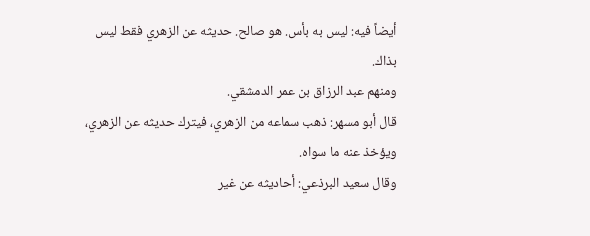أيضاً فيه: ليس به بأس. هو صالح. حديثه عن الزهري فقط ليس بذاك.
ومنهم عبد الرزاق بن عمر الدمشقي.
قال أبو مسهر: ذهب سماعه من الزهري، فيترك حديثه عن الزهري، ويؤخذ عنه ما سواه.
وقال سعيد البرذعي: أحاديثه عن غير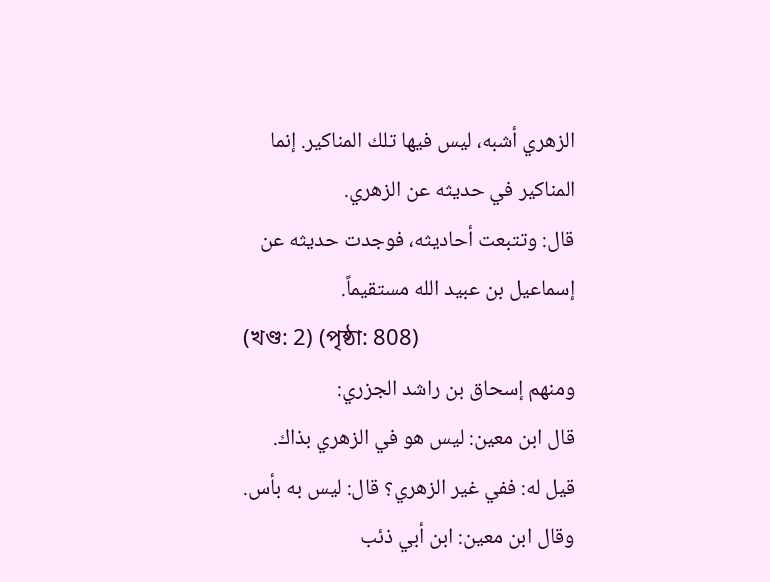الزهري أشبه، ليس فيها تلك المناكير. إنما المناكير في حديثه عن الزهري.
قال: وتتبعت أحاديثه، فوجدت حديثه عن إسماعيل بن عبيد الله مستقيماً.
(খণ্ড: 2) (পৃষ্ঠা: 808)
ومنهم إسحاق بن راشد الجزري:
قال ابن معين: ليس هو في الزهري بذاك.
قيل له: ففي غير الزهري؟ قال: ليس به بأس.
وقال ابن معين: ابن أبي ذئب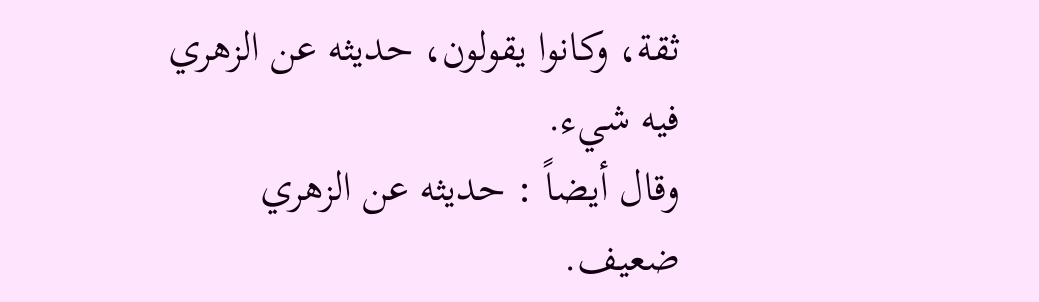ثقة، وكانوا يقولون، حديثه عن الزهري فيه شيء.
وقال أيضاً : حديثه عن الزهري ضعيف.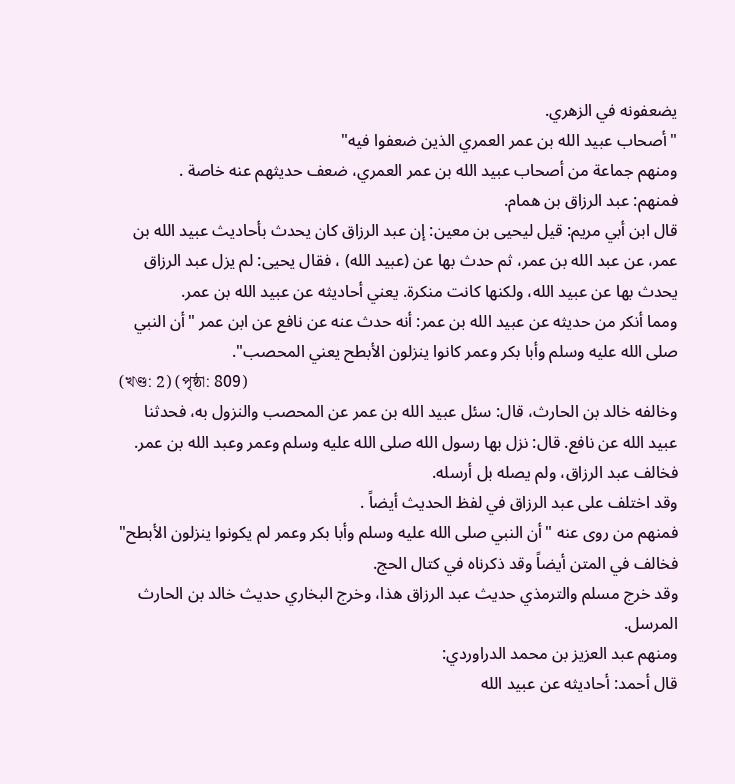يضعفونه في الزهري.
"أصحاب عبيد الله بن عمر العمري الذين ضعفوا فيه"
ومنهم جماعة من أصحاب عبيد الله بن عمر العمري، ضعف حديثهم عنه خاصة .
فمنهم: عبد الرزاق بن همام.
قال ابن أبي مريم: قيل ليحيى بن معين: إن عبد الرزاق كان يحدث بأحاديث عبيد الله بن عمر، عن عبد الله بن عمر، ثم حدث بها عن (عبيد الله) ، فقال يحيى: لم يزل عبد الرزاق يحدث بها عن عبيد الله، ولكنها كانت منكرة. يعني أحاديثه عن عبيد الله بن عمر.
ومما أنكر من حديثه عن عبيد الله بن عمر: أنه حدث عنه عن نافع عن ابن عمر "أن النبي صلى الله عليه وسلم وأبا بكر وعمر كانوا ينزلون الأبطح يعني المحصب".
(খণ্ড: 2) (পৃষ্ঠা: 809)
وخالفه خالد بن الحارث، قال: سئل عبيد الله بن عمر عن المحصب والنزول به، فحدثنا عبيد الله عن نافع. قال: نزل بها رسول الله صلى الله عليه وسلم وعمر وعبد الله بن عمر. فخالف عبد الرزاق، ولم يصله بل أرسله.
وقد اختلف على عبد الرزاق في لفظ الحديث أيضاً .
فمنهم من روى عنه "أن النبي صلى الله عليه وسلم وأبا بكر وعمر لم يكونوا ينزلون الأبطح" فخالف في المتن أيضاً وقد ذكرناه في كتال الحج.
وقد خرج مسلم والترمذي حديث عبد الرزاق هذا، وخرج البخاري حديث خالد بن الحارث المرسل.
ومنهم عبد العزيز بن محمد الدراوردي:
قال أحمد: أحاديثه عن عبيد الله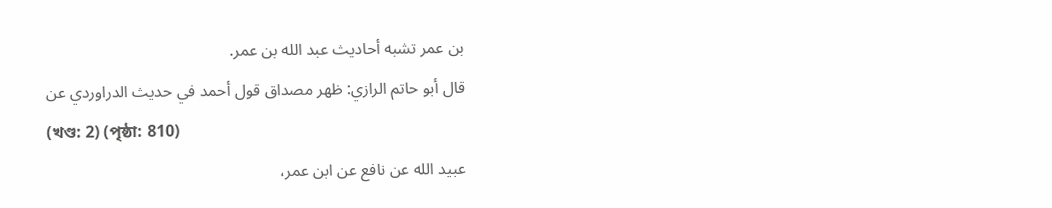بن عمر تشبه أحاديث عبد الله بن عمر.
قال أبو حاتم الرازي: ظهر مصداق قول أحمد في حديث الدراوردي عن
(খণ্ড: 2) (পৃষ্ঠা: 810)
عبيد الله عن نافع عن ابن عمر،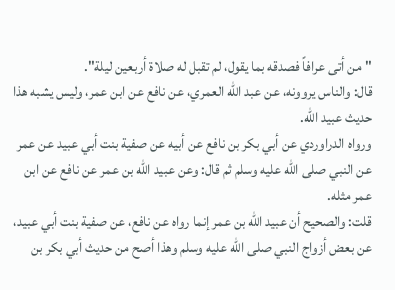"من أتى عرافاً فصدقه بما يقول، لم تقبل له صلاة أربعين ليلة".
قال: والناس يروونه، عن عبد الله العمري، عن نافع عن ابن عمر، وليس يشبه هذا حديث عبيد الله.
ورواه الدراوردي عن أبي بكر بن نافع عن أبيه عن صفية بنت أبي عبيد عن عمر عن النبي صلى الله عليه وسلم ثم قال: وعن عبيد الله بن عمر عن نافع عن ابن عمر مثله.
قلت: والصحيح أن عبيد الله بن عمر إنما رواه عن نافع، عن صفية بنت أبي عبيد، عن بعض أزواج النبي صلى الله عليه وسلم وهذا أصح من حديث أبي بكر بن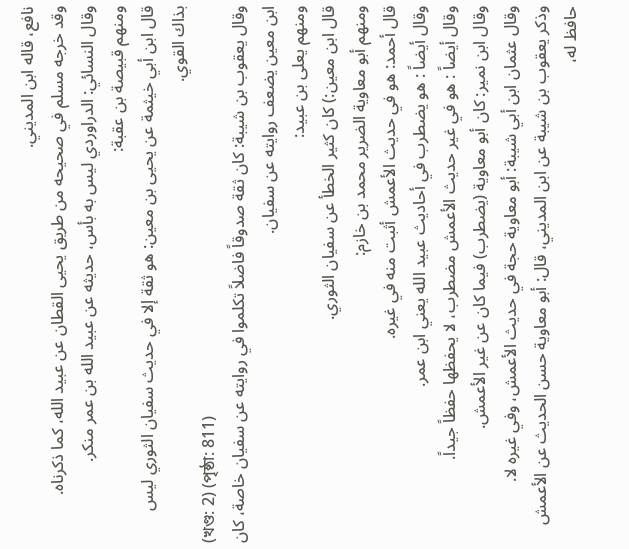نافع، قاله ابن المديني.
وقد خرجه مسلم في صحيحه من طريق يحيى القطان عن عبيد الله، كما ذكرناه.
وقال النسائي: الدراوردي ليس به بأس، حديثه عن عبيد الله بن عمر منكر.
ومنهم قبيصة بن عقبة:
قال ابن أبي خيثمة عن يحيى بن معين: هو ثقة إلا في حديث سفيان الثوري ليس بذاك القوي.
(খণ্ড: 2) (পৃষ্ঠা: 811)
وقال يعقوب بن شيبة: كان ثقة صدوقاً فاضلاً تكلموا في روايته عن سفيان خاصة، كان ابن معين يضعف روايته عن سفيان.
ومنهم يعلى بن عبيد:
قال ابن معين:) كان كثير الخطأ عن سفيان الثوري.
ومنهم أبو معاوية الضرير محمد بن خازم:
قال أحمد: هو في حديث الأعمش أثبت منه في غيره.
وقال أيضاً : هو يضطرب في أحاديث عبيد الله يعني ابن عمر.
وقال أيضاً : هو في غير حديث الأعمش مضطرب، لا يحفظها حفظاً جيداً.
وقال ابن نمير: كان أبو معاوية (يضطرب) فيما كان عن غير الأعمش.
وقال عثمان ابن أبي شيبة: أبو معاوية حجة في حديث الأعمش، وفي غيره لا.
وذكر يعقوب بن شيبة عن ابن المديني، قال: أبو معاوية حسن الحديث عن الأعمش حافظ له،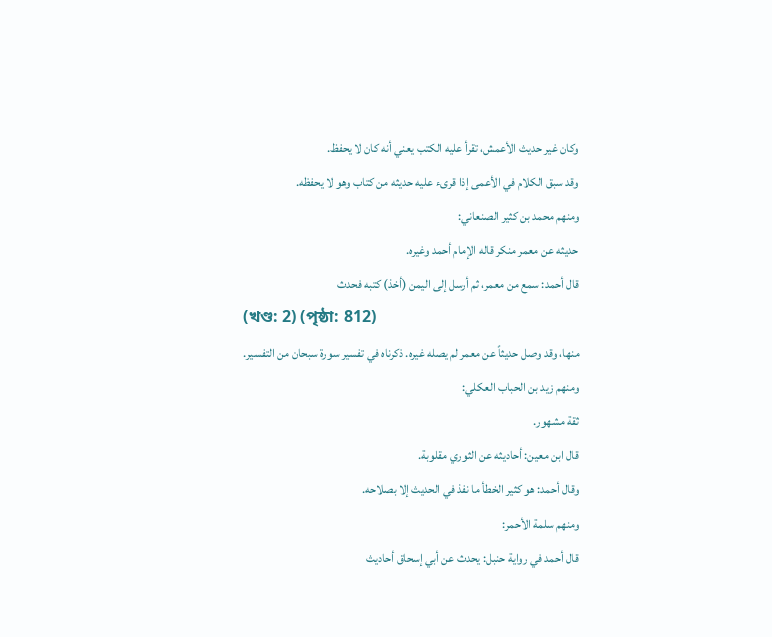وكان غير حديث الأعمش، تقرأ عليه الكتب يعني أنه كان لا يحفظ.
وقد سبق الكلام في الأعمى إذا قرىء عليه حديثه من كتاب وهو لا يحفظه.
ومنهم محمد بن كثير الصنعاني:
حديثه عن معمر منكر قاله الإمام أحمد وغيره.
قال أحمد: سمع من معمر، ثم أرسل إلى اليمن (أخذ) كتبه فحدث
(খণ্ড: 2) (পৃষ্ঠা: 812)
منها، وقد وصل حديثاً عن معمر لم يصله غيره. ذكرناه في تفسير سورة سبحان من التفسير.
ومنهم زيد بن الحباب العكلي:
ثقة مشهور.
قال ابن معين: أحاديثه عن الثوري مقلوبة.
وقال أحمد: هو كثير الخطأ ما نفذ في الحديث إلا بصلاحه.
ومنهم سلمة الأحمر:
قال أحمد في رواية حنبل: يحدث عن أبي إسحاق أحاديث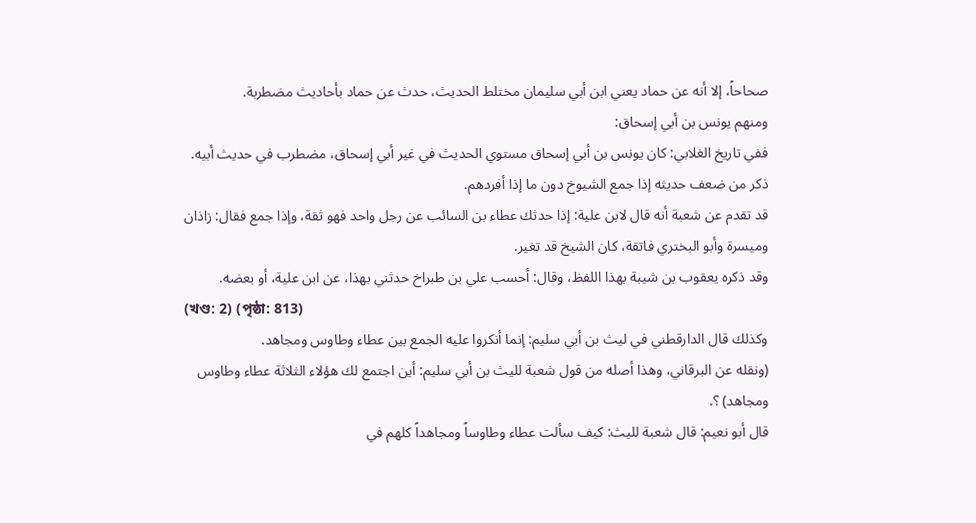صحاحاً، إلا أنه عن حماد يعني ابن أبي سليمان مختلط الحديث، حدث عن حماد بأحاديث مضطربة.
ومنهم يونس بن أبي إسحاق:
ففي تاريخ الغلابي: كان يونس بن أبي إسحاق مستوي الحديث في غير أبي إسحاق، مضطرب في حديث أبيه.
ذكر من ضعف حديثه إذا جمع الشيوخ دون ما إذا أفردهم.
قد تقدم عن شعبة أنه قال لابن علية: إذا حدثك عطاء بن السائب عن رجل واحد فهو ثقة، وإذا جمع فقال: زاذان وميسرة وأبو البختري فاتقة، كان الشيخ قد تغير.
وقد ذكره يعقوب بن شيبة بهذا اللفظ، وقال: أحسب علي بن طبراخ حدثني بهذا، عن ابن علية، أو بعضه.
(খণ্ড: 2) (পৃষ্ঠা: 813)
وكذلك قال الدارقطني في ليث بن أبي سليم: إنما أنكروا عليه الجمع بين عطاء وطاوس ومجاهد.
(ونقله عن البرقاني، وهذا أصله من قول شعبة لليث بن أبي سليم: أين اجتمع لك هؤلاء الثلاثة عطاء وطاوس ومجاهد) ؟.
قال أبو نعيم: قال شعبة لليث: كيف سألت عطاء وطاوساً ومجاهداً كلهم في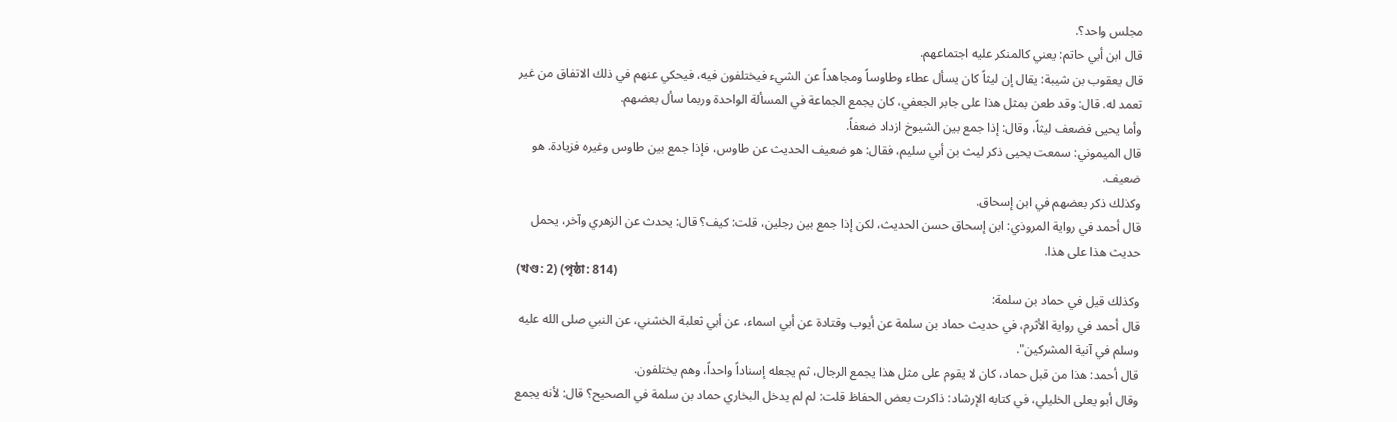مجلس واحد؟.
قال ابن أبي حاتم: يعني كالمنكر عليه اجتماعهم.
قال يعقوب بن شيبة: يقال إن ليثاً كان يسأل عطاء وطاوساً ومجاهداً عن الشيء فيختلفون فيه، فيحكي عنهم في ذلك الاتفاق من غير تعمد له. قال: وقد طعن بمثل هذا على جابر الجعفي، كان يجمع الجماعة في المسألة الواحدة وربما سأل بعضهم.
وأما يحيى فضعف ليثاً، وقال: إذا جمع بين الشيوخ ازداد ضعفاً.
قال الميموني: سمعت يحيى ذكر ليث بن أبي سليم، فقال: هو ضعيف الحديث عن طاوس، فإذا جمع بين طاوس وغيره فزيادة. هو ضعيف.
وكذلك ذكر بعضهم في ابن إسحاق.
قال أحمد في رواية المروذي: ابن إسحاق حسن الحديث، لكن إذا جمع بين رجلين، قلت: كيف؟ قال: يحدث عن الزهري وآخر، يحمل حديث هذا على هذا.
(খণ্ড: 2) (পৃষ্ঠা: 814)
وكذلك قيل في حماد بن سلمة:
قال أحمد في رواية الأثرم، في حديث حماد بن سلمة عن أيوب وقتادة عن أبي اسماء، عن أبي ثعلبة الخشني، عن النبي صلى الله عليه وسلم في آنية المشركين".
قال أحمد: هذا من قبل حماد، كان لا يقوم على مثل هذا يجمع الرجال، ثم يجعله إسناداً واحداً، وهم يختلفون.
وقال أبو يعلى الخليلي، في كتابه الإرشاد: ذاكرت بعض الحفاظ قلت: لم لم يدخل البخاري حماد بن سلمة في الصحيح؟ قال: لأنه يجمع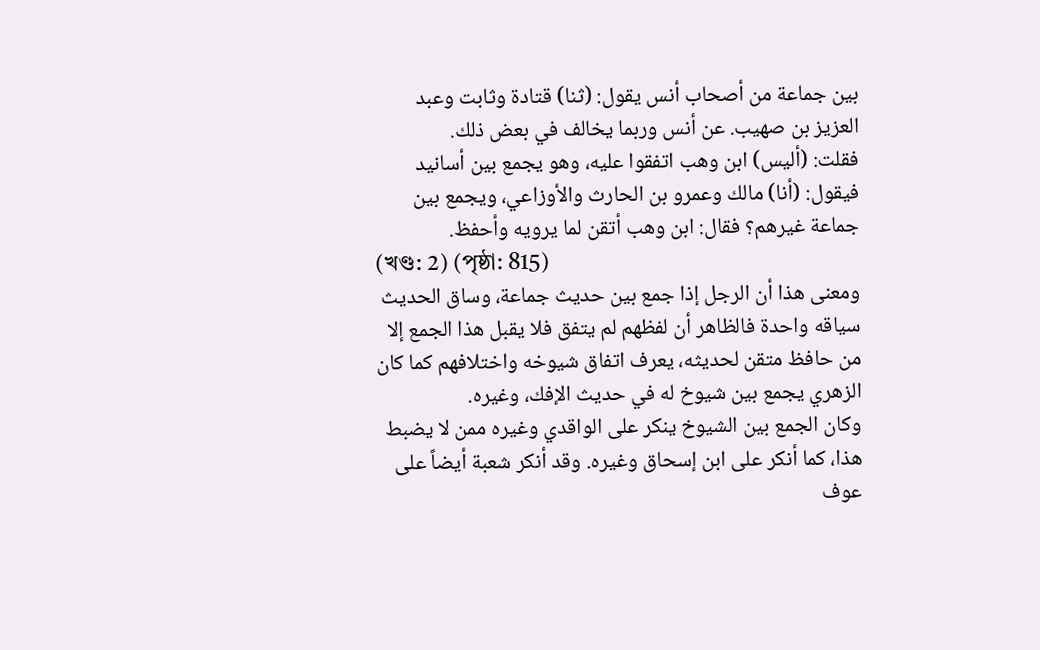بين جماعة من أصحاب أنس يقول: (ثنا) قتادة وثابت وعبد العزيز بن صهيب. عن أنس وربما يخالف في بعض ذلك.
فقلت: (أليس) ابن وهب اتفقوا عليه، وهو يجمع بين أسانيد فيقول: (أنا) مالك وعمرو بن الحارث والأوزاعي، ويجمع بين جماعة غيرهم؟ فقال: ابن وهب أتقن لما يرويه وأحفظ.
(খণ্ড: 2) (পৃষ্ঠা: 815)
ومعنى هذا أن الرجل إذا جمع بين حديث جماعة، وساق الحديث سياقه واحدة فالظاهر أن لفظهم لم يتفق فلا يقبل هذا الجمع إلا من حافظ متقن لحديثه، يعرف اتفاق شيوخه واختلافهم كما كان الزهري يجمع بين شيوخ له في حديث الإفك، وغيره.
وكان الجمع بين الشيوخ ينكر على الواقدي وغيره ممن لا يضبط هذا، كما أنكر على ابن إسحاق وغيره. وقد أنكر شعبة أيضاً على عوف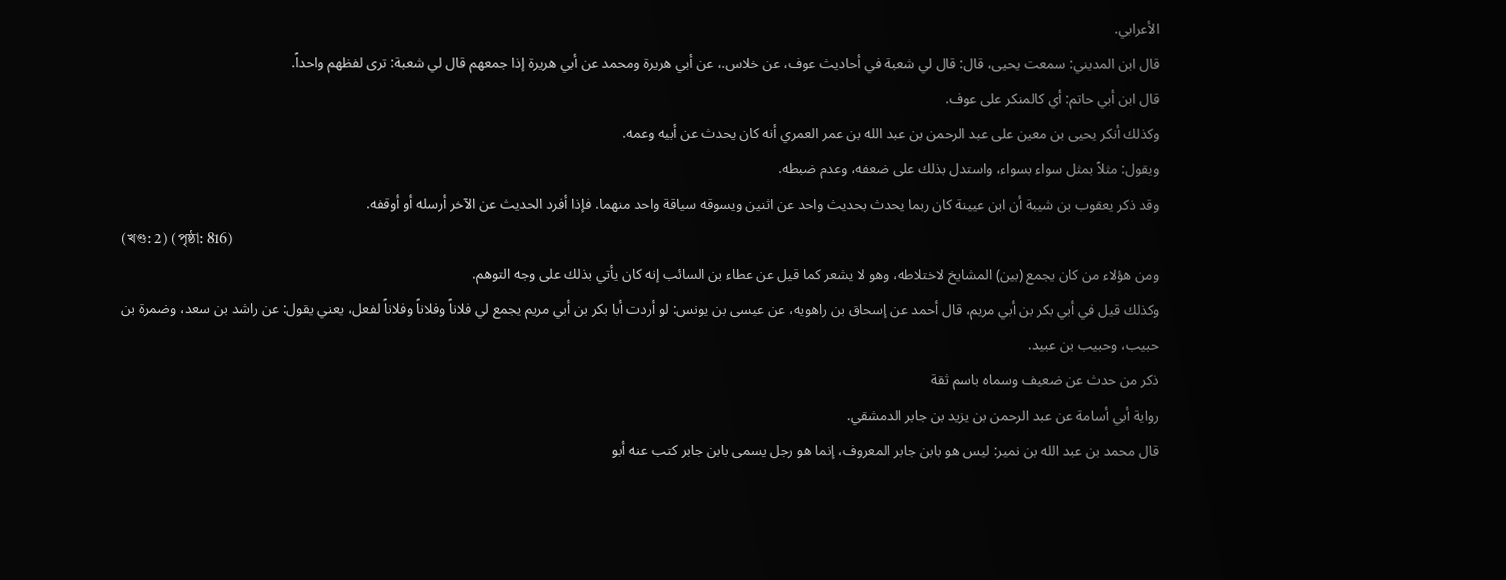الأعرابي.
قال ابن المديني: سمعت يحيى، قال: قال لي شعبة في أحاديث عوف، عن خلاس.، عن أبي هريرة ومحمد عن أبي هريرة إذا جمعهم قال لي شعبة: ترى لفظهم واحداً.
قال ابن أبي حاتم: أي كالمنكر على عوف.
وكذلك أنكر يحيى بن معين على عبد الرحمن بن عبد الله بن عمر العمري أنه كان يحدث عن أبيه وعمه.
ويقول: مثلاً بمثل سواء بسواء، واستدل بذلك على ضعفه، وعدم ضبطه.
وقد ذكر يعقوب بن شيبة أن ابن عيينة كان ربما يحدث بحديث واحد عن اثنين ويسوقه سياقة واحد منهما. فإذا أفرد الحديث عن الآخر أرسله أو أوقفه.
(খণ্ড: 2) (পৃষ্ঠা: 816)
ومن هؤلاء من كان يجمع (بين) المشايخ لاختلاطه، وهو لا يشعر كما قيل عن عطاء بن السائب إنه كان يأتي بذلك على وجه التوهم.
وكذلك قيل في أبي بكر بن أبي مريم، قال أحمد عن إسحاق بن راهويه، عن عيسى بن يونس: لو أردت أبا بكر بن أبي مريم يجمع لي فلاناً وفلاناً وفلاناً لفعل، يعني يقول: عن راشد بن سعد، وضمرة بن حبيب، وحبيب بن عبيد.
ذكر من حدث عن ضعيف وسماه باسم ثقة
رواية أبي أسامة عن عبد الرحمن بن يزيد بن جابر الدمشقي.
قال محمد بن عبد الله بن نمير: ليس هو بابن جابر المعروف، إنما هو رجل يسمى بابن جابر كتب عنه أبو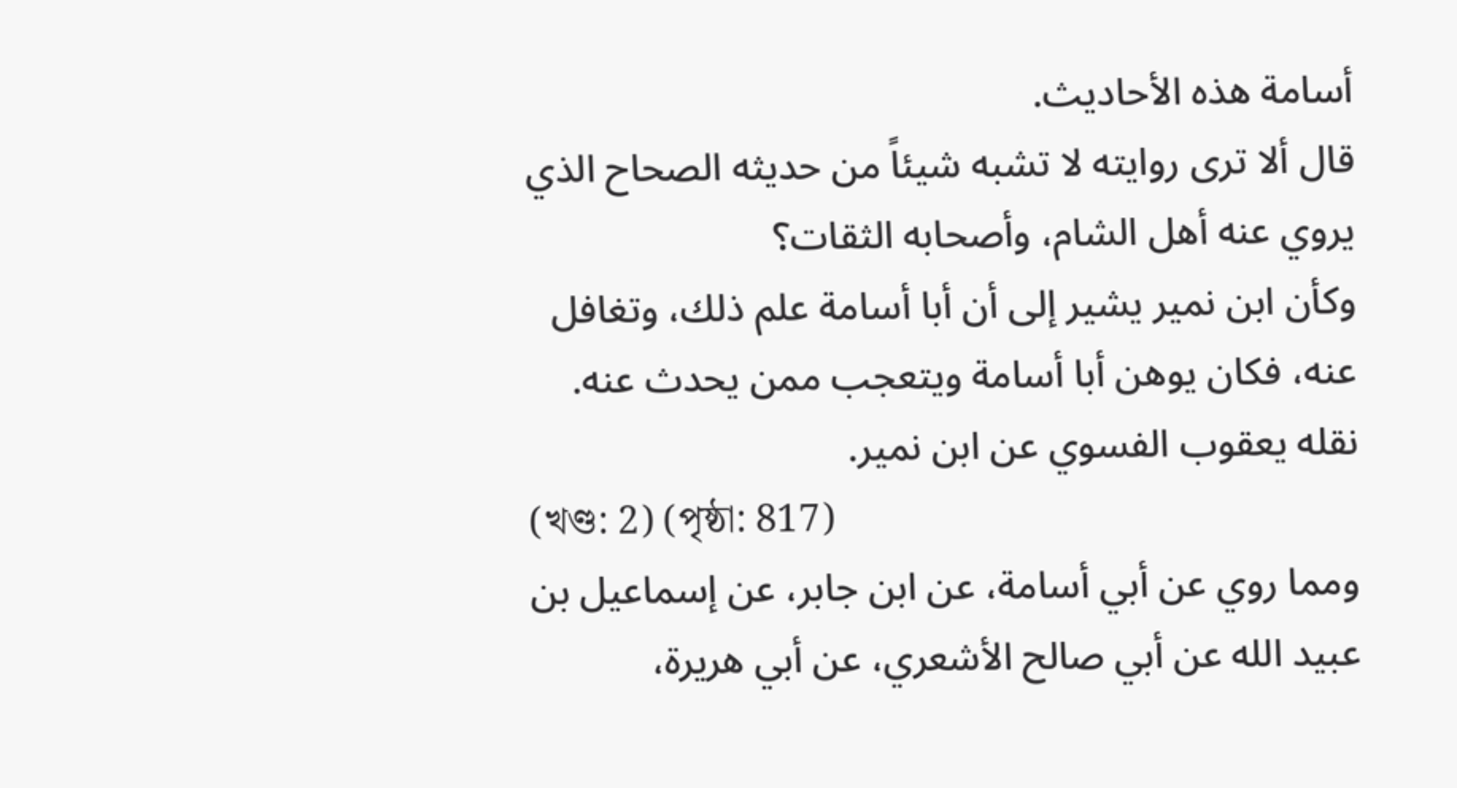أسامة هذه الأحاديث.
قال ألا ترى روايته لا تشبه شيئاً من حديثه الصحاح الذي يروي عنه أهل الشام، وأصحابه الثقات؟
وكأن ابن نمير يشير إلى أن أبا أسامة علم ذلك، وتغافل عنه، فكان يوهن أبا أسامة ويتعجب ممن يحدث عنه. نقله يعقوب الفسوي عن ابن نمير.
(খণ্ড: 2) (পৃষ্ঠা: 817)
ومما روي عن أبي أسامة، عن ابن جابر، عن إسماعيل بن عبيد الله عن أبي صالح الأشعري، عن أبي هريرة،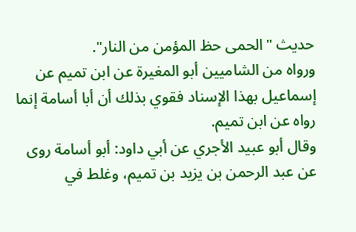حديث "الحمى حظ المؤمن من النار".
ورواه من الشاميين أبو المغيرة عن ابن تميم عن إسماعيل بهذا الإسناد فقوي بذلك أن أبا أسامة إنما رواه عن ابن تميم.
وقال أبو عبيد الأجري عن أبي داود: أبو أسامة روى عن عبد الرحمن بن يزيد بن تميم، وغلط في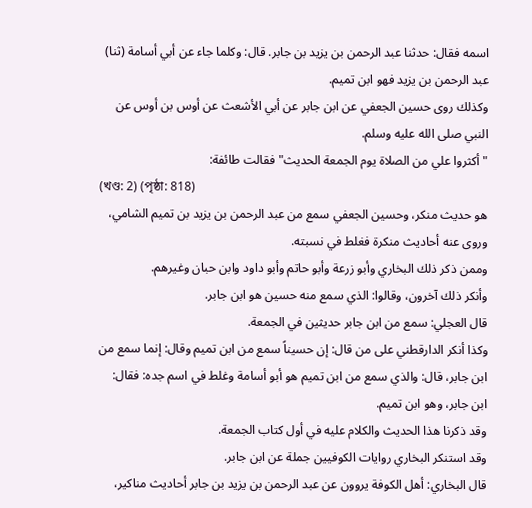اسمه فقال: حدثنا عبد الرحمن بن يزيد بن جابر. قال: وكلما جاء عن أبي أسامة (ثنا) عبد الرحمن بن يزيد فهو ابن تميم.
وكذلك روى حسين الجعفي عن ابن جابر عن أبي الأشعث عن أوس بن أوس عن النبي صلى الله عليه وسلم.
"أكثروا علي من الصلاة يوم الجمعة الحديث" فقالت طائفة:
(খণ্ড: 2) (পৃষ্ঠা: 818)
هو حديث منكر، وحسين الجعفي سمع من عبد الرحمن بن يزيد بن تميم الشامي، وروى عنه أحاديث منكرة فغلط في نسبته.
وممن ذكر ذلك البخاري وأبو زرعة وأبو حاتم وأبو داود وابن حبان وغيرهم.
وأنكر ذلك آخرون، وقالوا: الذي سمع منه حسين هو ابن جابر.
قال العجلي: سمع من ابن جابر حديثين في الجمعة.
وكذا أنكر الدارقطني على من قال: إن حسيناً سمع من ابن تميم وقال: إنما سمع من ابن جابر، قال: والذي سمع من ابن تميم هو أبو أسامة وغلط في اسم جده: فقال: ابن جابر، وهو ابن تميم.
وقد ذكرنا هذا الحديث والكلام عليه في أول كتاب الجمعة.
وقد استنكر البخاري روايات الكوفيين جملة عن ابن جابر.
قال البخاري: أهل الكوفة يروون عن عبد الرحمن بن يزيد بن جابر أحاديث مناكير،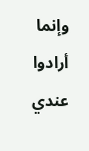وإنما أرادوا عندي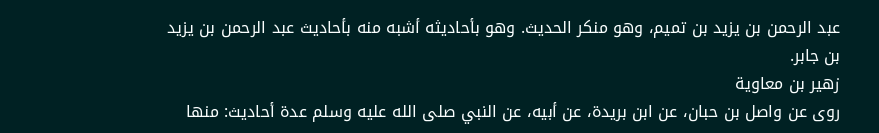عبد الرحمن بن يزيد بن تميم، وهو منكر الحديث. وهو بأحاديثه أشبه منه بأحاديث عبد الرحمن بن يزيد بن جابر.
زهير بن معاوية
روى عن واصل بن حبان، عن ابن بريدة، عن أبيه، عن النبي صلى الله عليه وسلم عدة أحاديث: منها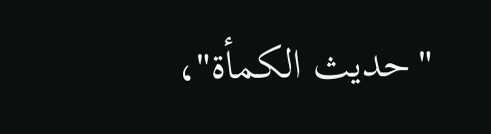"حديث الكمأة"،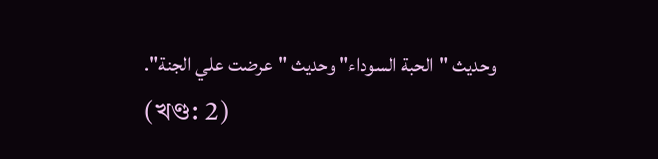وحديث "الحبة السوداء" وحديث "عرضت علي الجنة".
(খণ্ড: 2)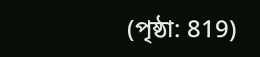(পৃষ্ঠা: 819)